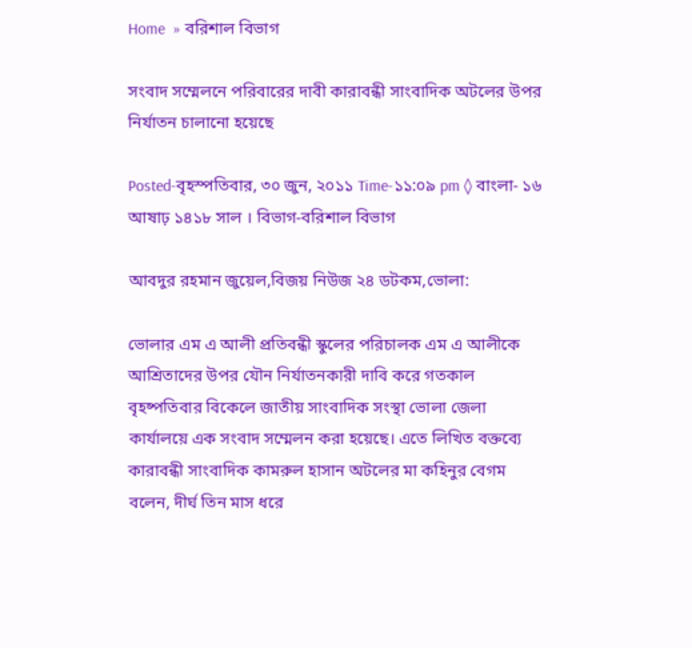Home  » বরিশাল বিভাগ

সংবাদ সম্মেলনে পরিবারের দাবী কারাবন্ধী সাংবাদিক অটলের উপর নির্যাতন চালানো হয়েছে

Posted-বৃহস্পতিবার, ৩০ জুন, ২০১১ Time-১১:০৯ pm ◊ বাংলা- ১৬ আষাঢ় ১৪১৮ সাল । বিভাগ-বরিশাল বিভাগ

আবদুর রহমান জুয়েল,বিজয় নিউজ ২৪ ডটকম,ভোলা:

ভোলার এম এ আলী প্রতিবন্ধী স্কুলের পরিচালক এম এ আলীকে আশ্রিতাদের উপর যৌন নির্যাতনকারী দাবি করে গতকাল বৃহষ্পতিবার বিকেলে জাতীয় সাংবাদিক সংস্থা ভোলা জেলা কার্যালয়ে এক সংবাদ সম্মেলন করা হয়েছে। এতে লিখিত বক্তব্যে কারাবন্ধী সাংবাদিক কামরুল হাসান অটলের মা কহিনুর বেগম বলেন, দীর্ঘ তিন মাস ধরে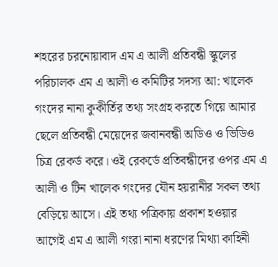শহরের চরনোয়াবাদ এম এ আলী প্রতিবন্ধী স্কুলের পরিচালক এম এ আলী ও কমিটির সদস্য আ: খালেক গংদের নানা কুকীর্তির তথ্য সংগ্রহ করতে গিয়ে আমার ছেলে প্রতিবন্ধী মেয়েদের জবানবন্ধী অডিও ও ভিডিও চিত্র রেকর্ড করে। ওই রেকর্ডে প্রতিবন্ধীদের ওপর এম এ আলী ও টিন খালেক গংদের যৌন হয়রানীর সকল তথ্য বেড়িয়ে আসে। এই তথ্য পত্রিকায় প্রকাশ হওয়ার আগেই এম এ আলী গংরা নানা ধরণের মিথ্যা কাহিনী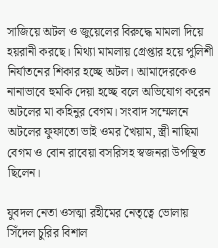সাজিয়ে অটল ও জুয়েলের বিরুদ্ধে মামলা দিয়ে হয়রানী করছে। মিথ্যা মামলায় গ্রেপ্তার হয়ে পুলিশী নির্যাতনের শিকার হচ্ছে অটল। আমাদেরকেও নানাভাবে হুমকি দেয়া হচ্ছে বলে অভিযোগ করেন অটলের মা কহিনুর বেগম। সংবাদ সম্মেলনে অটলের ফুফাতো ভাই ওমর খৈয়াম, স্ত্রী নাছিমা বেগম ও বোন রাবেয়া বসরিসহ স্বজনরা উপস্থিত ছিলেন।

যুবদল নেতা ওসত্মা রহীমের নেতৃত্বে ভোলায় সিঁদেল চুরির বিশাল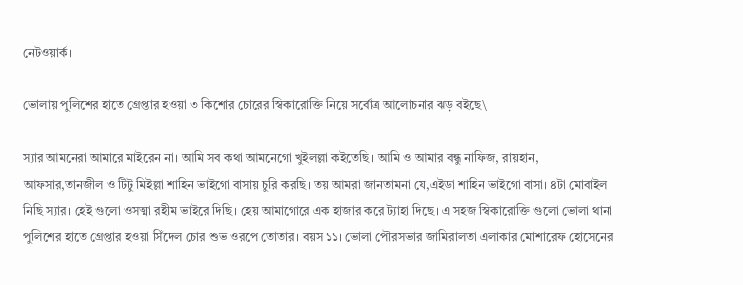নেটওয়ার্ক।

ভোলায় পুলিশের হাতে গ্রেপ্তার হওয়া ৩ কিশোর চোরের স্বিকারোক্তি নিয়ে সর্বোত্র আলোচনার ঝড় বইছে\

স্যার আমনেরা আমারে মাইরেন না। আমি সব কথা আমনেগো খুইলল্লা কইতেছি। আমি ও আমার বন্ধু নাফিজ, রায়হান, আফসার,তানজীল ও টিটু মিইল্লা শাহিন ভাইগো বাসায় চুরি করছি। তয় আমরা জানতামনা যে,এইডা শাহিন ভাইগো বাসা। ৪টা মোবাইল নিছি স্যার। হেই গুলো ওসত্মা রহীম ভাইরে দিছি। হেয় আমাগোরে এক হাজার করে ট্যাহা দিছে। এ সহজ স্বিকারোক্তি গুলো ভোলা থানা পুলিশের হাতে গ্রেপ্তার হওয়া সিঁদেল চোর শুভ ওরপে তোতার। বয়স ১১। ভোলা পৌরসভার জামিরালতা এলাকার মোশারেফ হোসেনের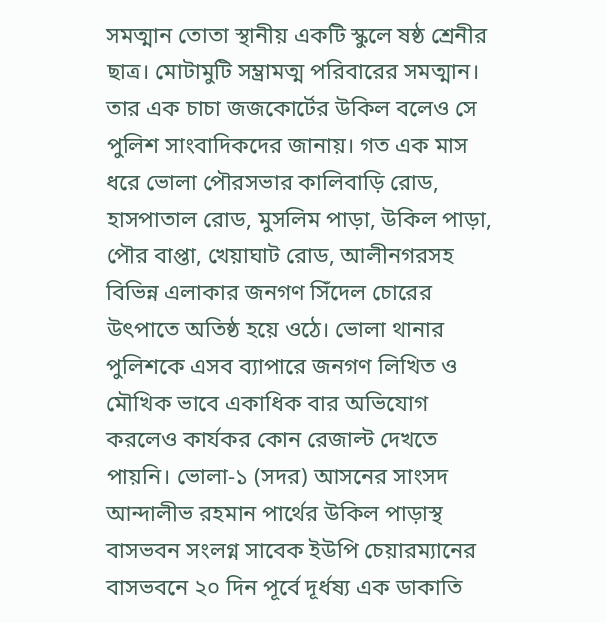সমত্মান তোতা স্থানীয় একটি স্কুলে ষষ্ঠ শ্রেনীর ছাত্র। মোটামুটি সম্ভ্রামত্ম পরিবারের সমত্মান। তার এক চাচা জজকোর্টের উকিল বলেও সে পুলিশ সাংবাদিকদের জানায়। গত এক মাস ধরে ভোলা পৌরসভার কালিবাড়ি রোড, হাসপাতাল রোড, মুসলিম পাড়া, উকিল পাড়া, পৌর বাপ্তা, খেয়াঘাট রোড, আলীনগরসহ বিভিন্ন এলাকার জনগণ সিঁদেল চোরের উৎপাতে অতিষ্ঠ হয়ে ওঠে। ভোলা থানার পুলিশকে এসব ব্যাপারে জনগণ লিখিত ও মৌখিক ভাবে একাধিক বার অভিযোগ করলেও কার্যকর কোন রেজাল্ট দেখতে পায়নি। ভোলা-১ (সদর) আসনের সাংসদ আন্দালীভ রহমান পার্থের উকিল পাড়াস্থ বাসভবন সংলগ্ন সাবেক ইউপি চেয়ারম্যানের বাসভবনে ২০ দিন পূর্বে দূর্ধষ্য এক ডাকাতি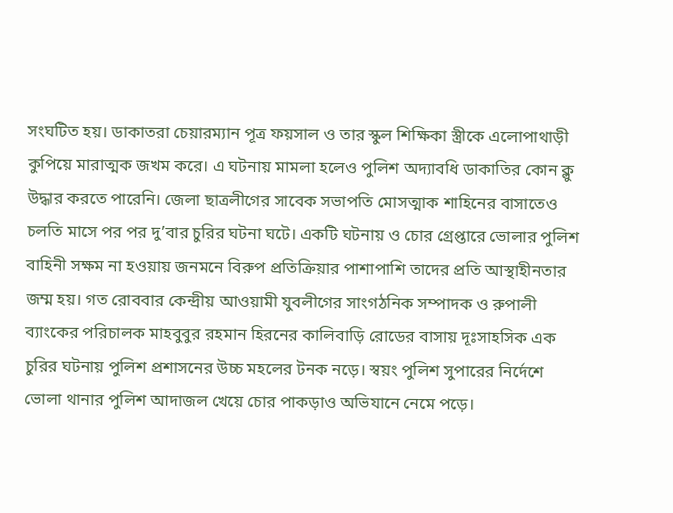সংঘটিত হয়। ডাকাতরা চেয়ারম্যান পূত্র ফয়সাল ও তার স্কুল শিক্ষিকা স্ত্রীকে এলোপাথাড়ী কুপিয়ে মারাত্মক জখম করে। এ ঘটনায় মামলা হলেও পুলিশ অদ্যাবধি ডাকাতির কোন ক্লু উদ্ধার করতে পারেনি। জেলা ছাত্রলীগের সাবেক সভাপতি মোসত্মাক শাহিনের বাসাতেও চলতি মাসে পর পর দু’বার চুরির ঘটনা ঘটে। একটি ঘটনায় ও চোর গ্রেপ্তারে ভোলার পুলিশ বাহিনী সক্ষম না হওয়ায় জনমনে বিরুপ প্রতিক্রিয়ার পাশাপাশি তাদের প্রতি আস্থাহীনতার জম্ম হয়। গত রোববার কেন্দ্রীয় আওয়ামী যুবলীগের সাংগঠনিক সম্পাদক ও রুপালী ব্যাংকের পরিচালক মাহবুবুর রহমান হিরনের কালিবাড়ি রোডের বাসায় দূঃসাহসিক এক চুরির ঘটনায় পুলিশ প্রশাসনের উচ্চ মহলের টনক নড়ে। স্বয়ং পুলিশ সুপারের নির্দেশে ভোলা থানার পুলিশ আদাজল খেয়ে চোর পাকড়াও অভিযানে নেমে পড়ে।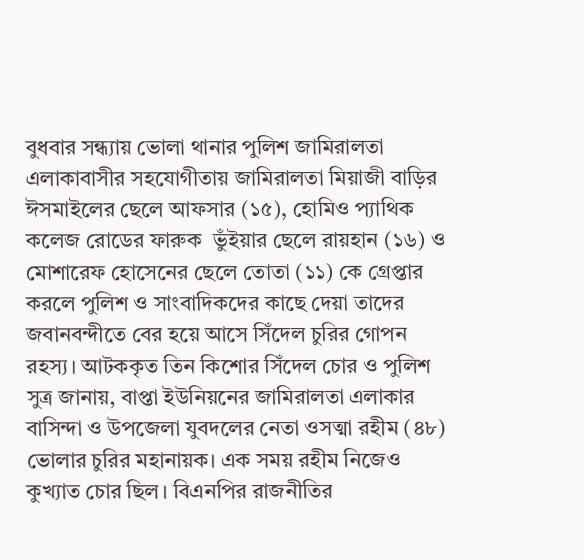বুধবার সন্ধ্যায় ভোলা থানার পুলিশ জামিরালতা এলাকাবাসীর সহযোগীতায় জামিরালতা মিয়াজী বাড়ির ঈসমাইলের ছেলে আফসার (১৫), হোমিও প্যাথিক কলেজ রোডের ফারুক  ভুঁইয়ার ছেলে রায়হান (১৬) ও মোশারেফ হোসেনের ছেলে তোতা (১১) কে গ্রেপ্তার করলে পুলিশ ও সাংবাদিকদের কাছে দেয়া তাদের জবানবন্দীতে বের হয়ে আসে সিঁদেল চুরির গোপন রহস্য। আটককৃত তিন কিশোর সিঁদেল চোর ও পুলিশ সুত্র জানায়, বাপ্তা ইউনিয়নের জামিরালতা এলাকার বাসিন্দা ও উপজেলা যুবদলের নেতা ওসত্মা রহীম (৪৮) ভোলার চুরির মহানায়ক। এক সময় রহীম নিজেও কুখ্যাত চোর ছিল। বিএনপির রাজনীতির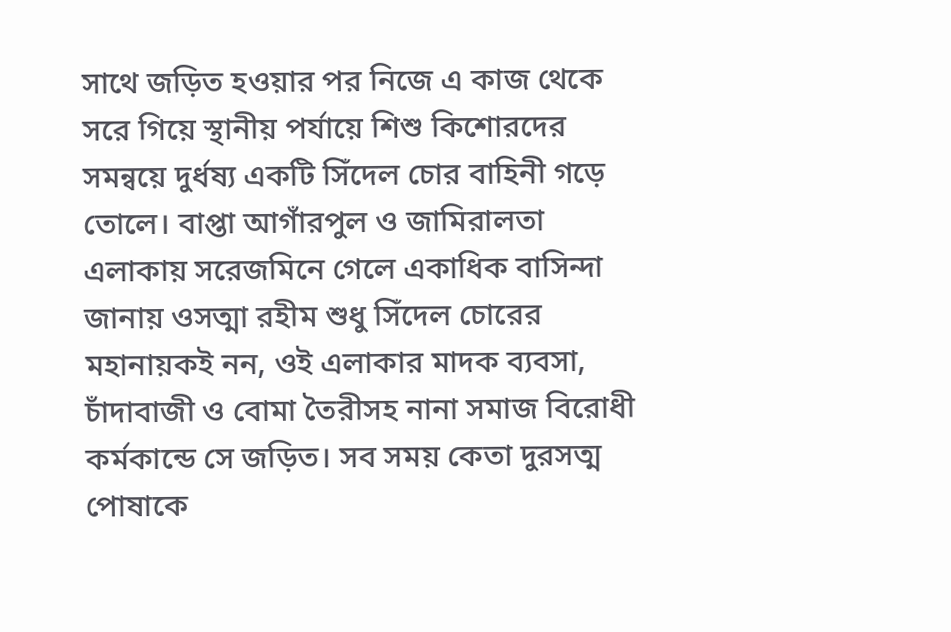সাথে জড়িত হওয়ার পর নিজে এ কাজ থেকে সরে গিয়ে স্থানীয় পর্যায়ে শিশু কিশোরদের সমন্বয়ে দুর্ধষ্য একটি সিঁদেল চোর বাহিনী গড়ে তোলে। বাপ্তা আগাঁরপুল ও জামিরালতা এলাকায় সরেজমিনে গেলে একাধিক বাসিন্দা জানায় ওসত্মা রহীম শুধু সিঁদেল চোরের মহানায়কই নন, ওই এলাকার মাদক ব্যবসা, চাঁদাবাজী ও বোমা তৈরীসহ নানা সমাজ বিরোধী কর্মকান্ডে সে জড়িত। সব সময় কেতা দুরসত্ম পোষাকে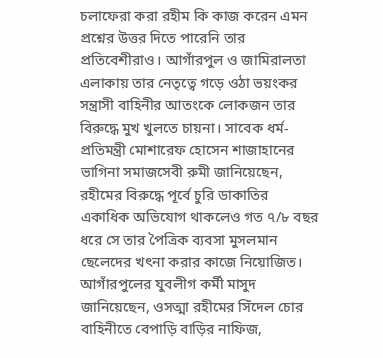চলাফেরা করা রহীম কি কাজ করেন এমন প্রশ্নের উত্তর দিতে পারেনি তার প্রতিবেশীরাও। আগাঁরপুল ও জামিরালতা এলাকায় তার নেতৃত্বে গড়ে ওঠা ভয়ংকর সন্ত্রাসী বাহিনীর আতংকে লোকজন তার বিরুদ্ধে মুখ খুলতে চায়না। সাবেক ধর্ম-প্রতিমন্ত্রী মোশারেফ হোসেন শাজাহানের ভাগিনা সমাজসেবী রুমী জানিয়েছেন, রহীমের বিরুদ্ধে পূর্বে চুরি ডাকাতির একাধিক অভিযোগ থাকলেও গত ৭/৮ বছর ধরে সে তার পৈত্রিক ব্যবসা মুসলমান ছেলেদের খৎনা করার কাজে নিয়োজিত। আগাঁরপুলের যুবলীগ কর্মী মাসুদ জানিয়েছেন, ওসত্মা রহীমের সিঁদেল চোর বাহিনীতে বেপাড়ি বাড়ির নাফিজ,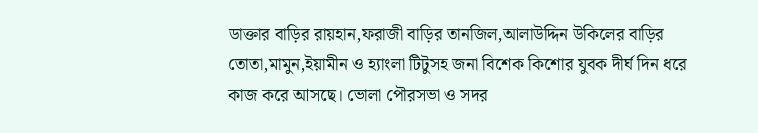ডাক্তার বাড়ির রায়হান,ফরাজী বাড়ির তানজিল,আলাউদ্দিন উকিলের বাড়ির তোতা,মামুন,ইয়ামীন ও হ্যাংলা টিটুসহ জনা বিশেক কিশোর যুবক দীর্ঘ দিন ধরে কাজ করে আসছে। ভোলা পৌরসভা ও সদর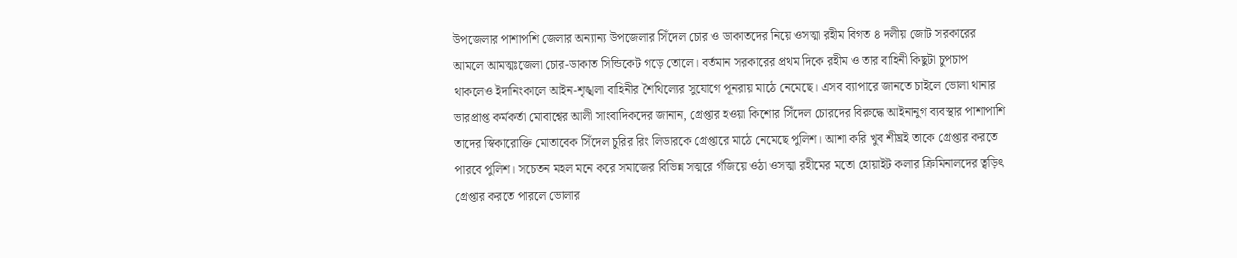উপজেলার পাশাপশি জেলার অন্যান্য উপজেলার সিঁদেল চোর ও ডাকাতদের নিয়ে ওসত্মা রহীম বিগত ৪ দলীয় জোট সরকারের আমলে আমত্মঃজেলা চোর-ডাকাত সিন্ডিকেট গড়ে তোলে। বর্তমান সরকারের প্রথম দিকে রহীম ও তার বাহিনী কিছুটা চুপচাপ থাকলেও ইদানিংকালে আইন-শৃঙ্খলা বাহিনীর শৈথিল্যের সুযোগে পূনরায় মাঠে নেমেছে। এসব ব্যাপারে জানতে চাইলে ভোলা থানার ভারপ্রাপ্ত কর্মকর্তা মোবাশ্বের আলী সাংবাদিকদের জানান, গ্রেপ্তার হওয়া কিশোর সিঁদেল চোরদের বিরুদ্ধে আইনানুগ ব্যবস্থার পাশাপাশি তাদের স্বিকারোক্তি মোতাবেক সিঁদেল চুরির রিং লিডারকে গ্রেপ্তারে মাঠে নেমেছে পুলিশ। আশা করি খুব শীঘ্রই তাকে গ্রেপ্তার করতে পারবে পুলিশ। সচেতন মহল মনে করে সমাজের বিভিন্ন সত্মরে গঁজিয়ে ওঠা ওসত্মা রহীমের মতো হোয়াইট কলার ক্রিমিনালদের ত্বড়িৎ গ্রেপ্তার করতে পারলে ভোলার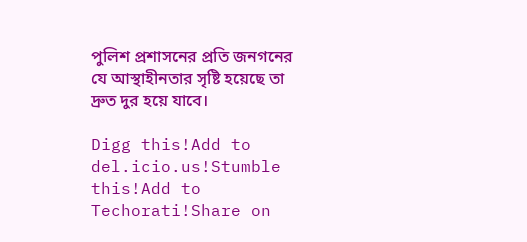পুলিশ প্রশাসনের প্রতি জনগনের যে আস্থাহীনতার সৃষ্টি হয়েছে তা দ্রুত দুর হয়ে যাবে।

Digg this!Add to del.icio.us!Stumble this!Add to Techorati!Share on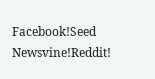Facebook!Seed Newsvine!Reddit!